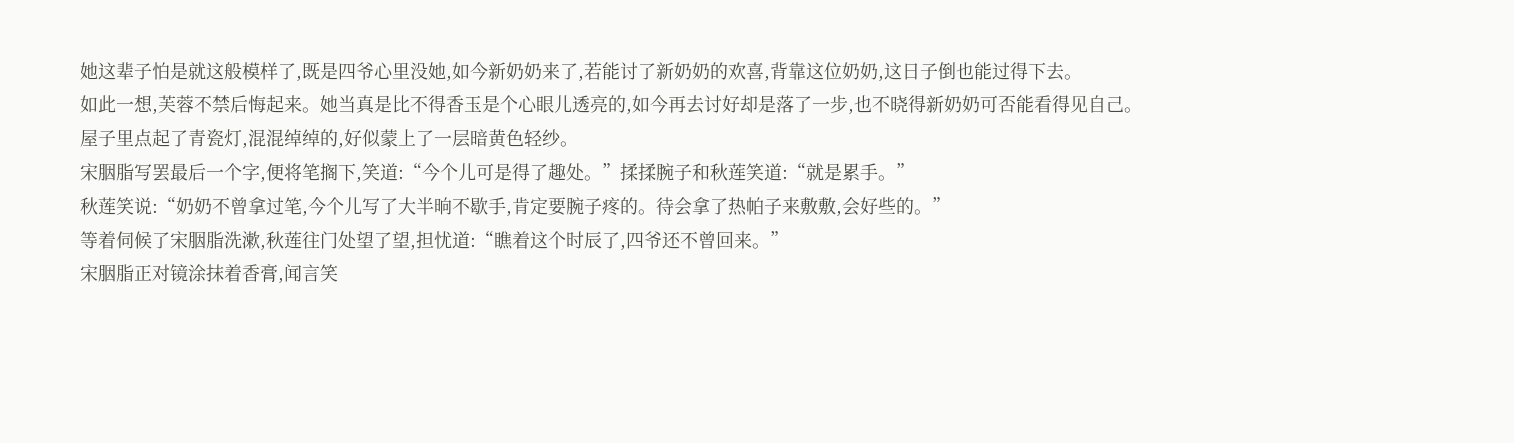她这辈子怕是就这般模样了,既是四爷心里没她,如今新奶奶来了,若能讨了新奶奶的欢喜,背靠这位奶奶,这日子倒也能过得下去。
如此一想,芙蓉不禁后悔起来。她当真是比不得香玉是个心眼儿透亮的,如今再去讨好却是落了一步,也不晓得新奶奶可否能看得见自己。
屋子里点起了青瓷灯,混混绰绰的,好似蒙上了一层暗黄色轻纱。
宋胭脂写罢最后一个字,便将笔搁下,笑道:“今个儿可是得了趣处。”揉揉腕子和秋莲笑道:“就是累手。”
秋莲笑说:“奶奶不曾拿过笔,今个儿写了大半晌不歇手,肯定要腕子疼的。待会拿了热帕子来敷敷,会好些的。”
等着伺候了宋胭脂洗漱,秋莲往门处望了望,担忧道:“瞧着这个时辰了,四爷还不曾回来。”
宋胭脂正对镜涂抹着香膏,闻言笑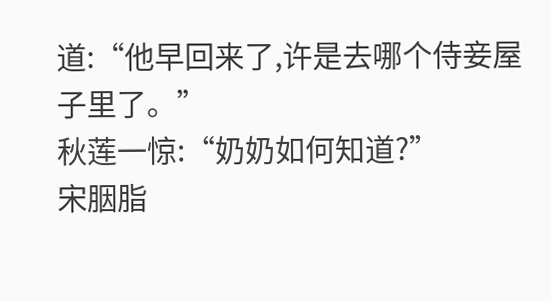道:“他早回来了,许是去哪个侍妾屋子里了。”
秋莲一惊:“奶奶如何知道?”
宋胭脂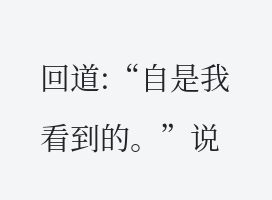回道:“自是我看到的。”说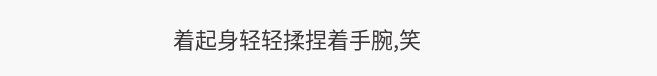着起身轻轻揉捏着手腕,笑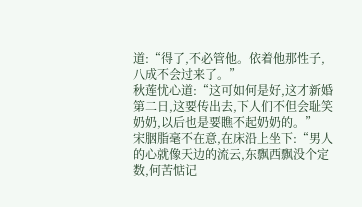道:“得了,不必管他。依着他那性子,八成不会过来了。”
秋莲忧心道:“这可如何是好,这才新婚第二日,这要传出去,下人们不但会耻笑奶奶,以后也是要瞧不起奶奶的。”
宋胭脂毫不在意,在床沿上坐下:“男人的心就像天边的流云,东飘西飘没个定数,何苦惦记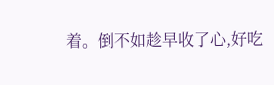着。倒不如趁早收了心,好吃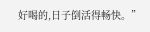好喝的,日子倒活得畅快。”